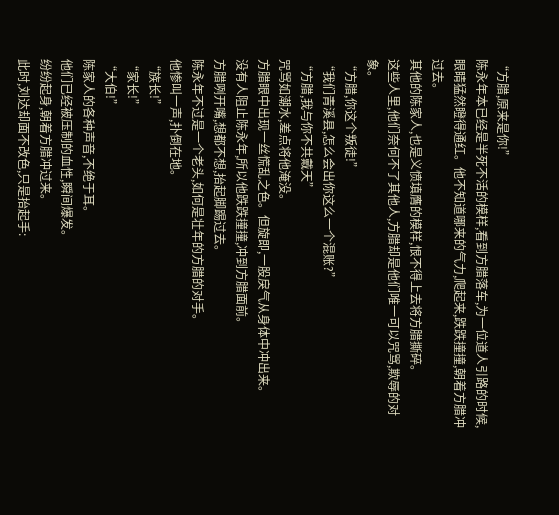“方腊,原来是你!”
陈永年本已经是半死不活的模样,看到方腊落车,为一位道人引路的时候,眼睛猛然瞪得通红。他不知道哪来的气力,爬起来,跌跌撞撞,朝着方腊冲过去。
其他的陈家人,也是义愤填膺的模样,恨不得上去将方腊撕碎。
这些人里,他们奈何不了其他人,方腊却是他们唯一可以咒骂,欺辱的对象。
“方腊,你这个叛徒!”
“我们青溪县,怎么会出你这么一个混账?”
“方腊,我与你不共戴天”
咒骂如潮水,差点将他淹没。
方腊眼中出现一丝慌乱之色。但旋即,一股戾气从身体中冲出来。
没有人阻止陈永年,所以他跌跌撞撞,冲到方腊面前。
方腊咧开嘴,想都不想,抬起脚踢过去。
陈永年不过是一个老头,如何是壮年的方腊的对手。
他惨叫一声,扑倒在地。
“族长!”
“家长!”
“大伯!”
陈家人的各种声音,不绝于耳。
他们已经被压制的血性,瞬间爆发。
纷纷起身,朝着方腊冲过来。
此时,刘达却面不改色,只是抬起手: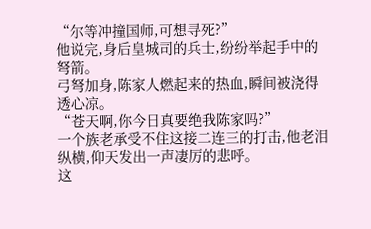“尔等冲撞国师,可想寻死?”
他说完,身后皇城司的兵士,纷纷举起手中的弩箭。
弓弩加身,陈家人燃起来的热血,瞬间被浇得透心凉。
“苍天啊,你今日真要绝我陈家吗?”
一个族老承受不住这接二连三的打击,他老泪纵横,仰天发出一声凄厉的悲呼。
这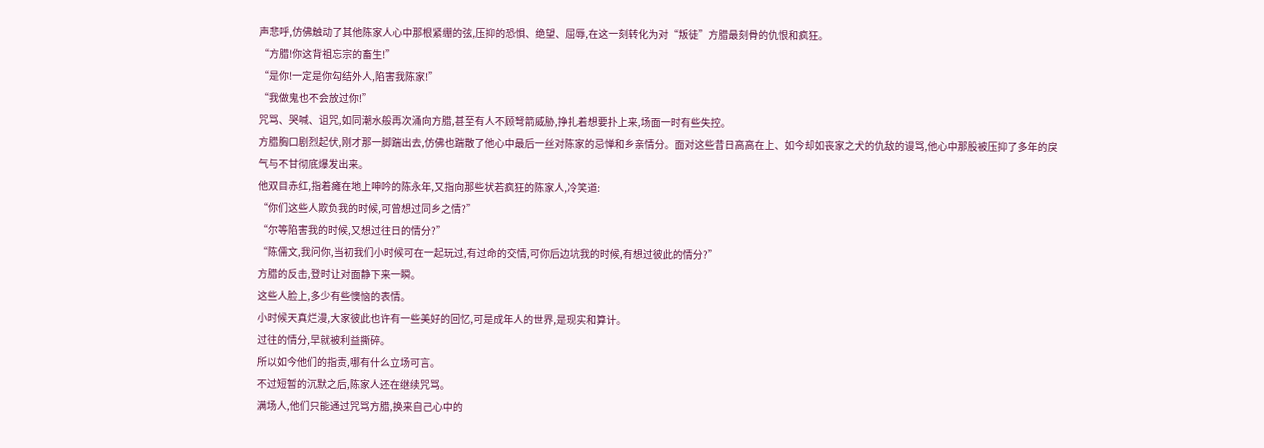声悲呼,仿佛触动了其他陈家人心中那根紧绷的弦,压抑的恐惧、绝望、屈辱,在这一刻转化为对“叛徒”方腊最刻骨的仇恨和疯狂。
“方腊!你这背祖忘宗的畜生!”
“是你!一定是你勾结外人,陷害我陈家!”
“我做鬼也不会放过你!”
咒骂、哭喊、诅咒,如同潮水般再次涌向方腊,甚至有人不顾弩箭威胁,挣扎着想要扑上来,场面一时有些失控。
方腊胸口剧烈起伏,刚才那一脚踹出去,仿佛也踹散了他心中最后一丝对陈家的忌惮和乡亲情分。面对这些昔日高高在上、如今却如丧家之犬的仇敌的谩骂,他心中那股被压抑了多年的戾气与不甘彻底爆发出来。
他双目赤红,指着瘫在地上呻吟的陈永年,又指向那些状若疯狂的陈家人,冷笑道:
“你们这些人欺负我的时候,可曾想过同乡之情?”
“尔等陷害我的时候,又想过往日的情分?”
“陈儒文,我问你,当初我们小时候可在一起玩过,有过命的交情,可你后边坑我的时候,有想过彼此的情分?”
方腊的反击,登时让对面静下来一瞬。
这些人脸上,多少有些懊恼的表情。
小时候天真烂漫,大家彼此也许有一些美好的回忆,可是成年人的世界,是现实和算计。
过往的情分,早就被利益撕碎。
所以如今他们的指责,哪有什么立场可言。
不过短暂的沉默之后,陈家人还在继续咒骂。
满场人,他们只能通过咒骂方腊,换来自己心中的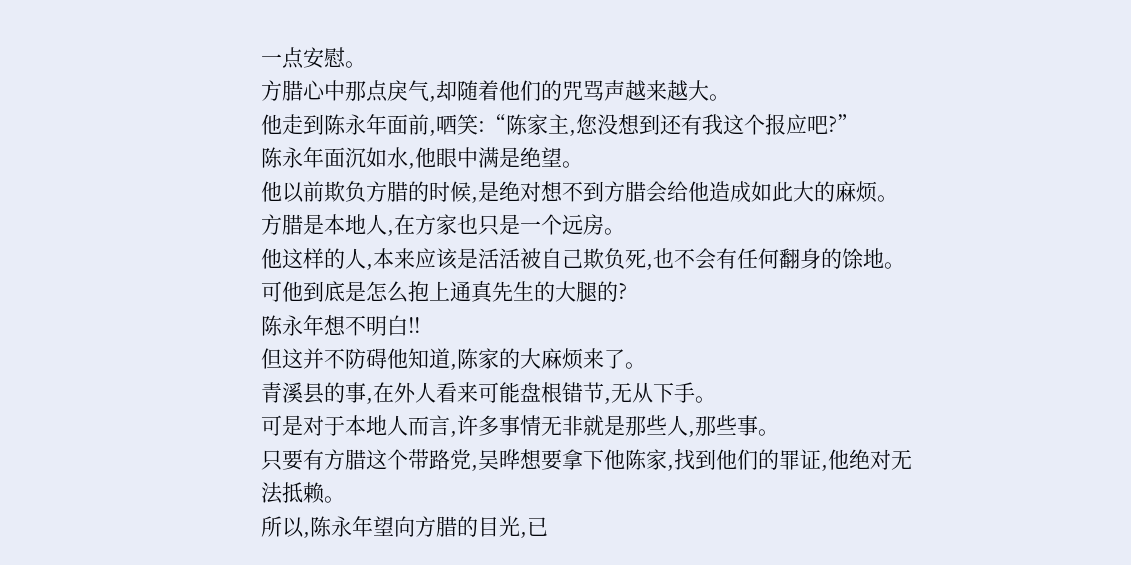一点安慰。
方腊心中那点戾气,却随着他们的咒骂声越来越大。
他走到陈永年面前,哂笑:“陈家主,您没想到还有我这个报应吧?”
陈永年面沉如水,他眼中满是绝望。
他以前欺负方腊的时候,是绝对想不到方腊会给他造成如此大的麻烦。
方腊是本地人,在方家也只是一个远房。
他这样的人,本来应该是活活被自己欺负死,也不会有任何翻身的馀地。
可他到底是怎么抱上通真先生的大腿的?
陈永年想不明白!!
但这并不防碍他知道,陈家的大麻烦来了。
青溪县的事,在外人看来可能盘根错节,无从下手。
可是对于本地人而言,许多事情无非就是那些人,那些事。
只要有方腊这个带路党,吴晔想要拿下他陈家,找到他们的罪证,他绝对无法抵赖。
所以,陈永年望向方腊的目光,已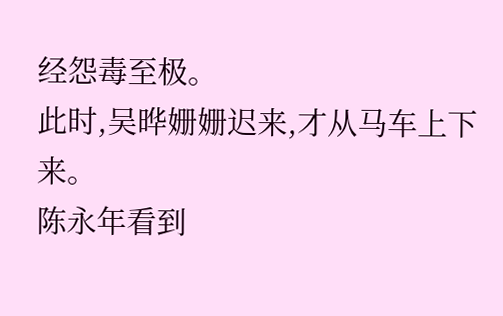经怨毒至极。
此时,吴晔姗姗迟来,才从马车上下来。
陈永年看到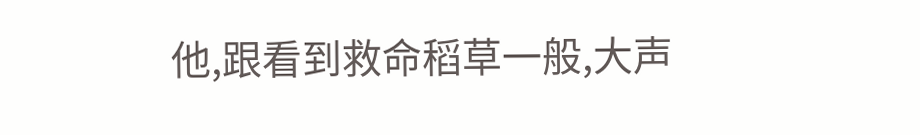他,跟看到救命稻草一般,大声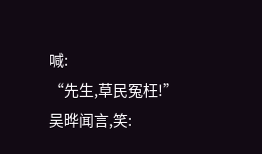喊:
“先生,草民冤枉!”
吴晔闻言,笑: